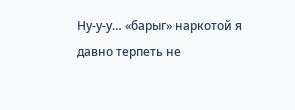Ну-у-у… «барыг» наркотой я давно терпеть не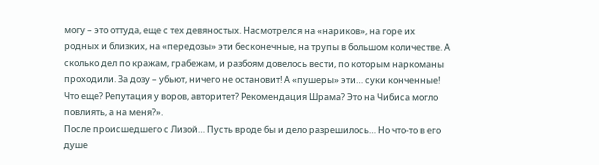могу – это оттуда, еще с тех девяностых. Насмотрелся на «нариков», на горе их родных и близких, на «передозы» эти бесконечные, на трупы в большом количестве. А сколько дел по кражам, грабежам, и разбоям довелось вести, по которым наркоманы проходили. За дозу – убьют, ничего не остановит! А «пушеры» эти… суки конченные! Что еще? Репутация у воров, авторитет? Рекомендация Шрама? Это на Чибиса могло повлиять, а на меня?».
После происшедшего с Лизой… Пусть вроде бы и дело разрешилось… Но что-то в его душе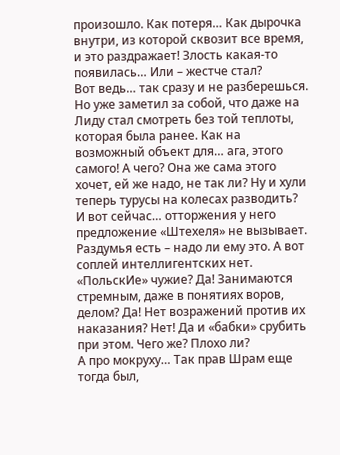произошло. Как потеря… Как дырочка внутри, из которой сквозит все время, и это раздражает! Злость какая-то появилась… Или – жестче стал?
Вот ведь… так сразу и не разберешься. Но уже заметил за собой, что даже на Лиду стал смотреть без той теплоты, которая была ранее. Как на возможный объект для… ага, этого самого! А чего? Она же сама этого хочет, ей же надо, не так ли? Ну и хули теперь турусы на колесах разводить?
И вот сейчас… отторжения у него предложение «Штехеля» не вызывает. Раздумья есть – надо ли ему это. А вот соплей интеллигентских нет. «ПольскИе» чужие? Да! Занимаются стремным, даже в понятиях воров, делом? Да! Нет возражений против их наказания? Нет! Да и «бабки» срубить при этом. Чего же? Плохо ли?
А про мокруху… Так прав Шрам еще тогда был,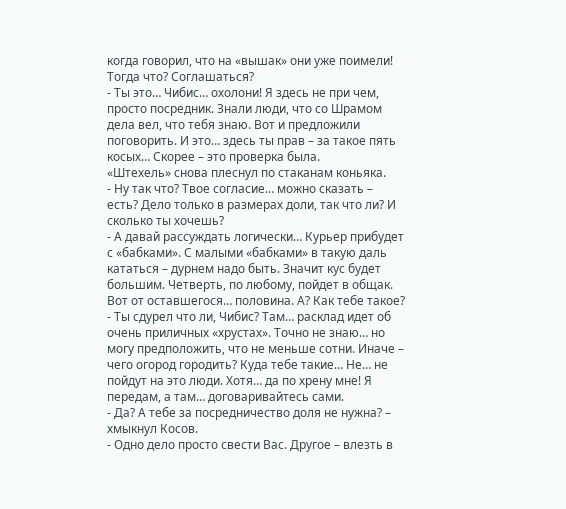когда говорил, что на «вышак» они уже поимели! Тогда что? Соглашаться?
- Ты это… Чибис… охолони! Я здесь не при чем, просто посредник. Знали люди, что со Шрамом дела вел, что тебя знаю. Вот и предложили поговорить. И это… здесь ты прав – за такое пять косых… Скорее – это проверка была.
«Штехель» снова плеснул по стаканам коньяка.
- Ну так что? Твое согласие… можно сказать – есть? Дело только в размерах доли, так что ли? И сколько ты хочешь?
- А давай рассуждать логически… Курьер прибудет с «бабками». С малыми «бабками» в такую даль кататься – дурнем надо быть. Значит кус будет большим. Четверть, по любому, пойдет в общак. Вот от оставшегося… половина. А? Как тебе такое?
- Ты сдурел что ли, Чибис? Там… расклад идет об очень приличных «хрустах». Точно не знаю… но могу предположить, что не меньше сотни. Иначе – чего огород городить? Куда тебе такие… Не… не пойдут на это люди. Хотя… да по хрену мне! Я передам, а там… договаривайтесь сами.
- Да? А тебе за посредничество доля не нужна? – хмыкнул Косов.
- Одно дело просто свести Вас. Другое – влезть в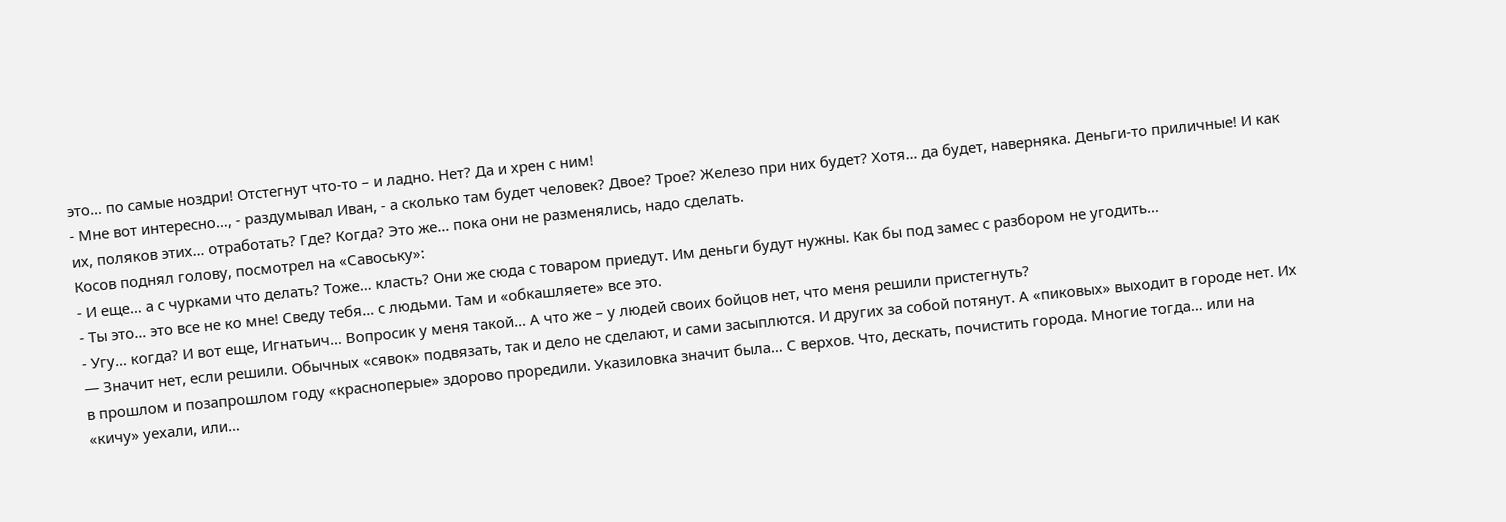это… по самые ноздри! Отстегнут что-то – и ладно. Нет? Да и хрен с ним!
- Мне вот интересно…, - раздумывал Иван, - а сколько там будет человек? Двое? Трое? Железо при них будет? Хотя… да будет, наверняка. Деньги-то приличные! И как их, поляков этих… отработать? Где? Когда? Это же… пока они не разменялись, надо сделать.
Косов поднял голову, посмотрел на «Савоську»:
- И еще… а с чурками что делать? Тоже… класть? Они же сюда с товаром приедут. Им деньги будут нужны. Как бы под замес с разбором не угодить…
- Ты это… это все не ко мне! Сведу тебя… с людьми. Там и «обкашляете» все это.
- Угу… когда? И вот еще, Игнатьич… Вопросик у меня такой… А что же – у людей своих бойцов нет, что меня решили пристегнуть?
— Значит нет, если решили. Обычных «сявок» подвязать, так и дело не сделают, и сами засыплются. И других за собой потянут. А «пиковых» выходит в городе нет. Их в прошлом и позапрошлом году «красноперые» здорово проредили. Указиловка значит была… С верхов. Что, дескать, почистить города. Многие тогда… или на «кичу» уехали, или…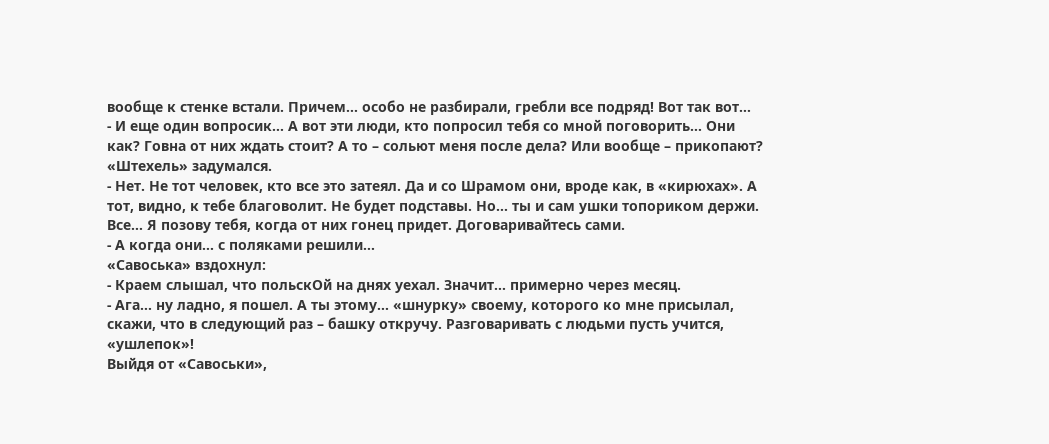вообще к стенке встали. Причем… особо не разбирали, гребли все подряд! Вот так вот…
- И еще один вопросик… А вот эти люди, кто попросил тебя со мной поговорить… Они как? Говна от них ждать стоит? А то – сольют меня после дела? Или вообще – прикопают?
«Штехель» задумался.
- Нет. Не тот человек, кто все это затеял. Да и со Шрамом они, вроде как, в «кирюхах». А тот, видно, к тебе благоволит. Не будет подставы. Но… ты и сам ушки топориком держи. Все… Я позову тебя, когда от них гонец придет. Договаривайтесь сами.
- А когда они… с поляками решили…
«Савоська» вздохнул:
- Краем слышал, что польскОй на днях уехал. Значит… примерно через месяц.
- Ага… ну ладно, я пошел. А ты этому… «шнурку» своему, которого ко мне присылал, скажи, что в следующий раз – башку откручу. Разговаривать с людьми пусть учится, «ушлепок»!
Выйдя от «Савоськи»,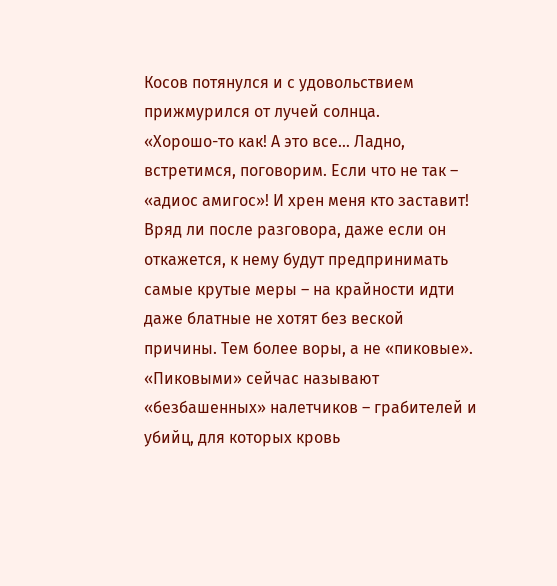Косов потянулся и с удовольствием прижмурился от лучей солнца.
«Хорошо-то как! А это все… Ладно, встретимся, поговорим. Если что не так – «адиос амигос»! И хрен меня кто заставит! Вряд ли после разговора, даже если он откажется, к нему будут предпринимать самые крутые меры – на крайности идти даже блатные не хотят без веской причины. Тем более воры, а не «пиковые». «Пиковыми» сейчас называют «безбашенных» налетчиков – грабителей и убийц, для которых кровь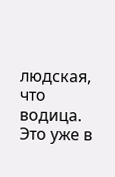людская, что водица. Это уже в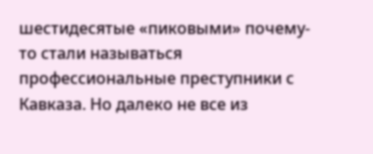шестидесятые «пиковыми» почему-то стали называться профессиональные преступники с Кавказа. Но далеко не все из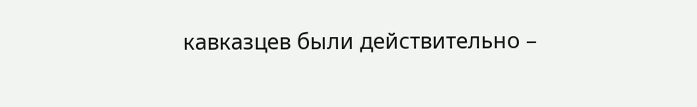кавказцев были действительно –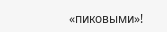«пиковыми»!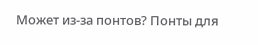Может из-за понтов? Понты для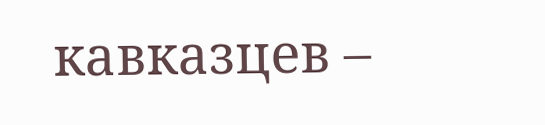кавказцев –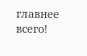главнее всего!